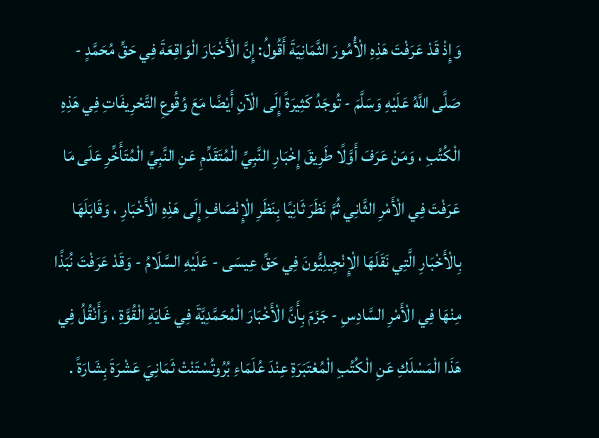وَإِذْ قَدْ عَرَفْتَ هَذِهِ الْأُمُورَ الثَّمَانِيَةَ أَقُولُ: إِنَّ الْأَخْبَارَ الْوَاقِعَةَ فِي حَقِّ مُحَمَّدٍ - صَلَّى اللَّهُ عَلَيْهِ وَسَلَّمَ - تُوجَدُ كَثِيرَةً إِلَى الْآنِ أَيْضًا مَعَ وُقُوعِ التَّحْرِيفَاتِ فِي هَذِهِ الْكُتُبِ ، وَمَنْ عَرَفَ أَوَّلًا طَرِيقَ إِخْبَارِ النَّبِيِّ الْمُتَقَدِّمِ عَنِ النَّبِيِّ الْمُتَأَخِّرِ عَلَى مَا عَرَفْتَ فِي الْأَمْرِ الثَّانِي ثُمَّ نَظَرَ ثَانِيًا بِنَظَرِ الْإِنْصَافِ إِلَى هَذِهِ الْأَخْبَارِ ، وَقَابَلَهَا بِالْأَخْبَارِ الَّتِي نَقَلَهَا الْإِنْجِيلِيُّونَ فِي حَقِّ عِيسَى - عَلَيْهِ السَّلَامُ - وَقَدْ عَرَفْتَ نُبَذًا مِنْهَا فِي الْأَمْرِ السَّادِسِ - جَزَمَ بِأَنَّ الْأَخْبَارَ الْمُحَمَّدِيَّةَ فِي غَايَةِ الْقُوَّةِ ، وَأَنْقُلُ فِي هَذَا الْمَسْلَكِ عَنِ الْكُتُبِ الْمُعْتَبَرَةِ عِنْدَ عُلَمَاءِ بُرُوتُسْتَنْتْ ثَمَانِيَ عَشْرَةَ بِشَارَةً .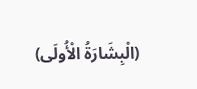(الْبِشَارَةُ الْأُولَى)